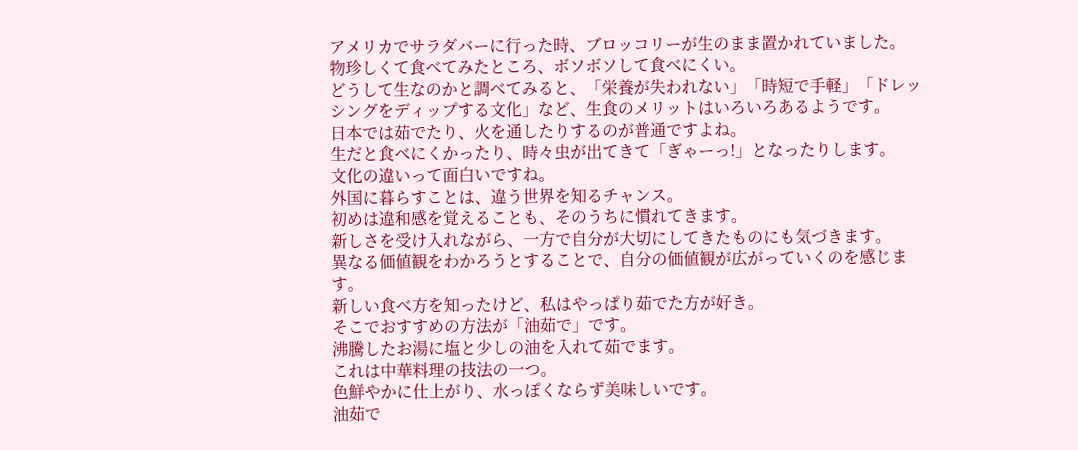アメリカでサラダバーに行った時、ブロッコリーが生のまま置かれていました。
物珍しくて食べてみたところ、ボソボソして食べにくい。
どうして生なのかと調べてみると、「栄養が失われない」「時短で手軽」「ドレッシングをディップする文化」など、生食のメリットはいろいろあるようです。
日本では茹でたり、火を通したりするのが普通ですよね。
生だと食べにくかったり、時々虫が出てきて「ぎゃーっ!」となったりします。
文化の違いって面白いですね。
外国に暮らすことは、違う世界を知るチャンス。
初めは違和感を覚えることも、そのうちに慣れてきます。
新しさを受け入れながら、一方で自分が大切にしてきたものにも気づきます。
異なる価値観をわかろうとすることで、自分の価値観が広がっていくのを感じます。
新しい食べ方を知ったけど、私はやっぱり茹でた方が好き。
そこでおすすめの方法が「油茹で」です。
沸騰したお湯に塩と少しの油を入れて茹でます。
これは中華料理の技法の一つ。
色鮮やかに仕上がり、水っぽくならず美味しいです。
油茹で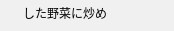した野菜に炒め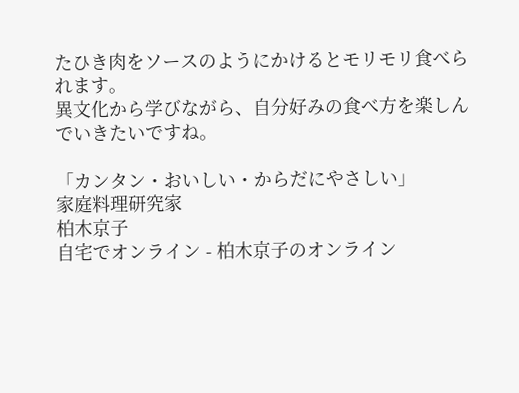たひき肉をソースのようにかけるとモリモリ食べられます。
異文化から学びながら、自分好みの食べ方を楽しんでいきたいですね。

「カンタン・おいしい・からだにやさしい」
家庭料理研究家
柏木京子
自宅でオンライン - 柏木京子のオンライン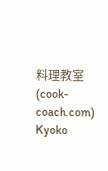料理教室 (cook-coach.com)
Kyoko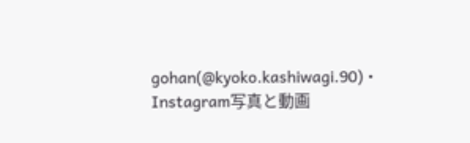gohan(@kyoko.kashiwagi.90) • Instagram写真と動画